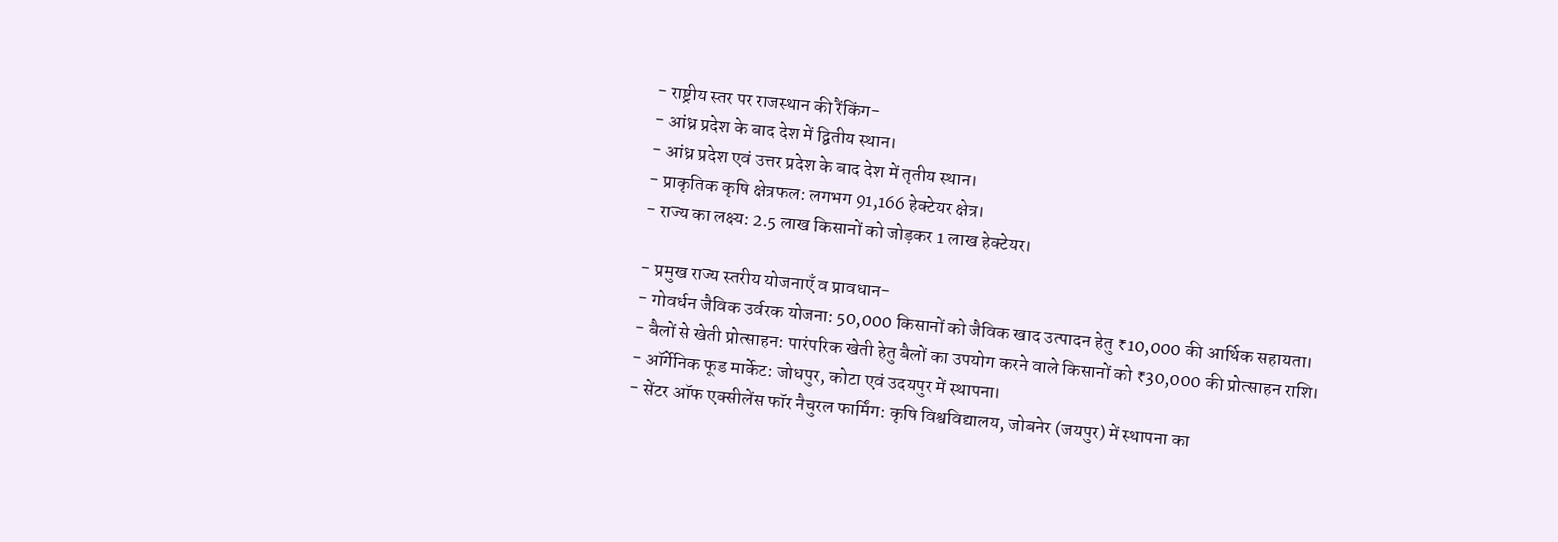- राष्ट्रीय स्तर पर राजस्थान की रैंकिंग-
- आंध्र प्रदेश के बाद देश में द्वितीय स्थान।
- आंध्र प्रदेश एवं उत्तर प्रदेश के बाद देश में तृतीय स्थान।
- प्राकृतिक कृषि क्षेत्रफल: लगभग 91,166 हेक्टेयर क्षेत्र।
- राज्य का लक्ष्य: 2.5 लाख किसानों को जोड़कर 1 लाख हेक्टेयर।

- प्रमुख राज्य स्तरीय योजनाएँ व प्रावधान-
- गोवर्धन जैविक उर्वरक योजना: 50,000 किसानों को जैविक खाद उत्पादन हेतु ₹10,000 की आर्थिक सहायता।
- बैलों से खेती प्रोत्साहन: पारंपरिक खेती हेतु बैलों का उपयोग करने वाले किसानों को ₹30,000 की प्रोत्साहन राशि।
- ऑर्गेनिक फूड मार्केट: जोधपुर, कोटा एवं उदयपुर में स्थापना।
- सेंटर ऑफ एक्सीलेंस फॉर नैचुरल फार्मिंग: कृषि विश्वविद्यालय, जोबनेर (जयपुर) में स्थापना का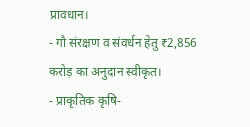प्रावधान।
- गौ संरक्षण व संवर्धन हेतु ₹2,856 करोड़ का अनुदान स्वीकृत।
- प्राकृतिक कृषि-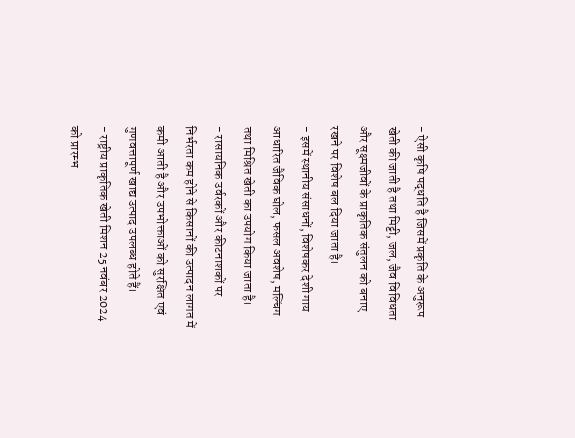- ऐसी कृषि पद्धति है जिसमें प्रकृति के अनुरूप खेती की जाती है तथा मिट्टी, जल, जैव विविधता और सूक्ष्मजीवों के प्राकृतिक संतुलन को बनाए रखने पर विशेष बल दिया जाता है।
- इसमें स्थानीय संसाधनों, विशेषकर देशी गाय आधारित जैविक घोल, फसल अवशेष, मल्चिंग तथा मिश्रित खेती का उपयोग किया जाता है।
- रासायनिक उर्वरकों और कीटनाशकों पर निर्भरता कम होने से किसानों की उत्पादन लागत में कमी आती है और उपभोक्ताओं को सुरक्षित एवं गुणवत्तापूर्ण खाद्य उत्पाद उपलब्ध होते हैं।
- राष्ट्रीय प्राकृतिक खेती मिशन 25 नवंबर 2024 को प्रारम्भ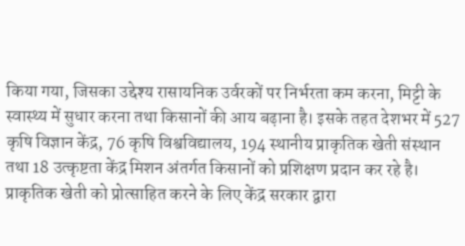किया गया, जिसका उद्देश्य रासायनिक उर्वरकों पर निर्भरता कम करना, मिट्टी के स्वास्थ्य में सुधार करना तथा किसानों की आय बढ़ाना है। इसके तहत देशभर में 527 कृषि विज्ञान केंद्र, 76 कृषि विश्वविद्यालय, 194 स्थानीय प्राकृतिक खेती संस्थान तथा 18 उत्कृष्टता केंद्र मिशन अंतर्गत किसानों को प्रशिक्षण प्रदान कर रहे है। प्राकृतिक खेती को प्रोत्साहित करने के लिए केंद्र सरकार द्वारा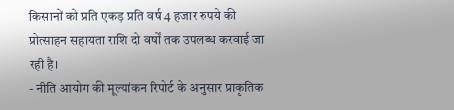किसानों को प्रति एकड़ प्रति वर्ष 4 हजार रुपये की प्रोत्साहन सहायता राशि दो वर्षों तक उपलब्ध करवाई जा रही है।
- नीति आयोग की मूल्यांकन रिपोर्ट के अनुसार प्राकृतिक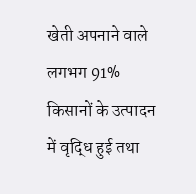खेती अपनाने वाले लगभग 91% किसानों के उत्पादन में वृद्धि हुई तथा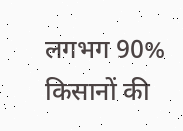लगभग 90% किसानों की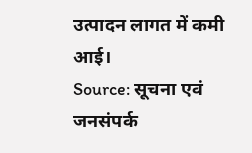उत्पादन लागत में कमी आई।
Source: सूचना एवं जनसंपर्क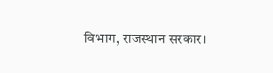विभाग, राजस्थान सरकार।